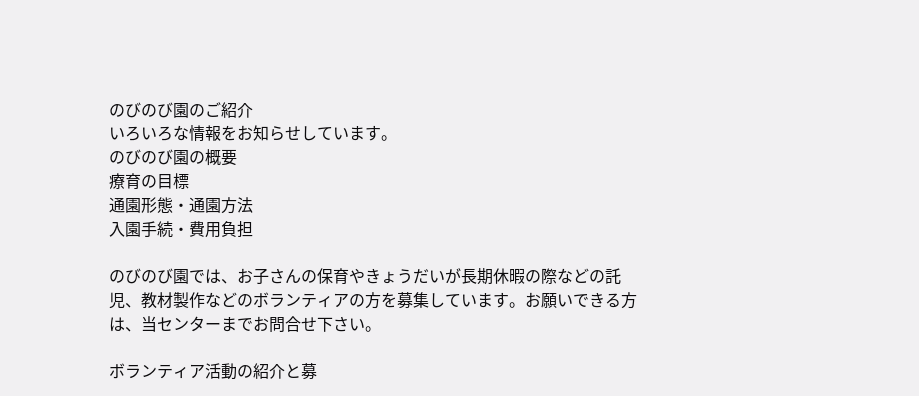のびのび園のご紹介
いろいろな情報をお知らせしています。
のびのび園の概要
療育の目標
通園形態・通園方法
入園手続・費用負担

のびのび園では、お子さんの保育やきょうだいが長期休暇の際などの託児、教材製作などのボランティアの方を募集しています。お願いできる方は、当センターまでお問合せ下さい。

ボランティア活動の紹介と募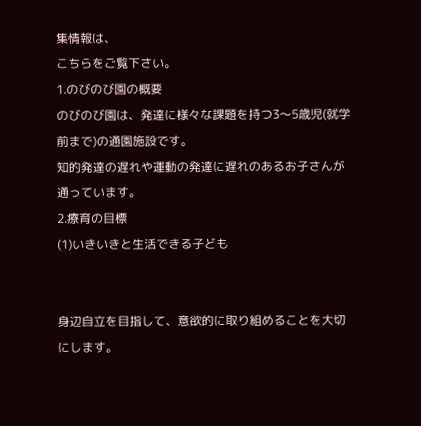集情報は、
こちらをご覧下さい。
1.のびのび園の概要
のびのび園は、発達に様々な課題を持つ3〜5歳児(就学前まで)の通園施設です。
知的発達の遅れや運動の発達に遅れのあるお子さんが通っています。
2.療育の目標
(1)いきいきと生活できる子ども


身辺自立を目指して、意欲的に取り組めることを大切にします。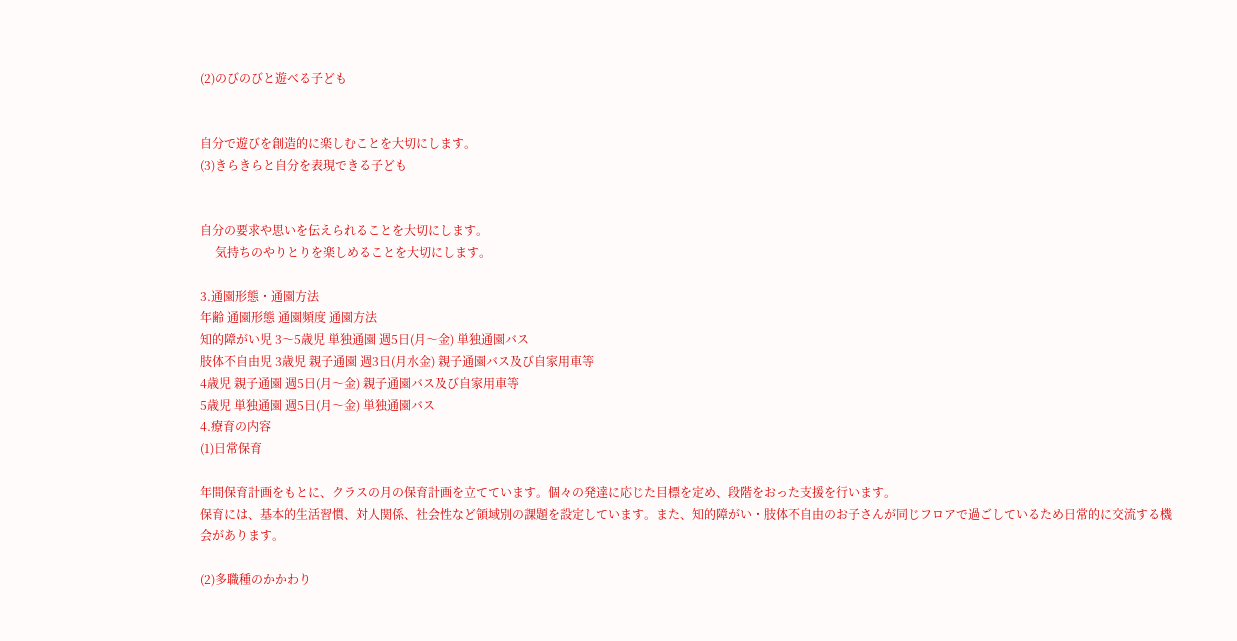(2)のびのびと遊べる子ども


自分で遊びを創造的に楽しむことを大切にします。
(3)きらきらと自分を表現できる子ども


自分の要求や思いを伝えられることを大切にします。
     気持ちのやりとりを楽しめることを大切にします。

3.通園形態・通園方法
年齢 通園形態 通園頻度 通園方法
知的障がい児 3〜5歳児 単独通園 週5日(月〜金) 単独通園バス
肢体不自由児 3歳児 親子通園 週3日(月水金) 親子通園バス及び自家用車等
4歳児 親子通園 週5日(月〜金) 親子通園バス及び自家用車等
5歳児 単独通園 週5日(月〜金) 単独通園バス
4.療育の内容
(1)日常保育

年間保育計画をもとに、クラスの月の保育計画を立てています。個々の発達に応じた目標を定め、段階をおった支援を行います。
保育には、基本的生活習慣、対人関係、社会性など領域別の課題を設定しています。また、知的障がい・肢体不自由のお子さんが同じフロアで過ごしているため日常的に交流する機会があります。

(2)多職種のかかわり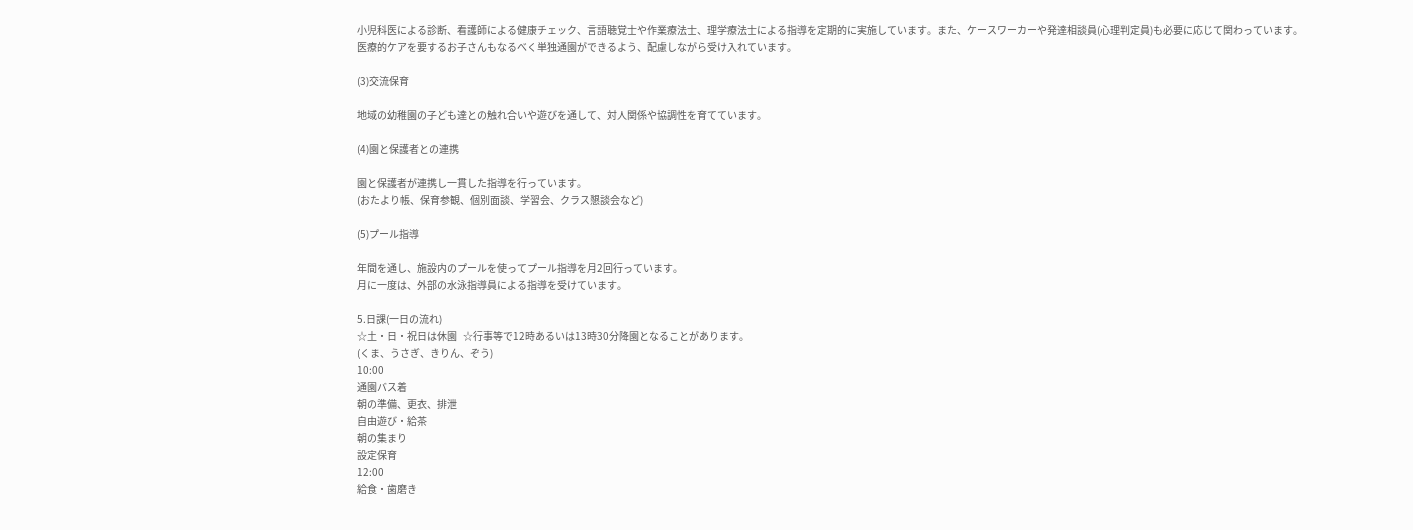小児科医による診断、看護師による健康チェック、言語聴覚士や作業療法士、理学療法士による指導を定期的に実施しています。また、ケースワーカーや発達相談員(心理判定員)も必要に応じて関わっています。
医療的ケアを要するお子さんもなるべく単独通園ができるよう、配慮しながら受け入れています。

(3)交流保育

地域の幼稚園の子ども達との触れ合いや遊びを通して、対人関係や協調性を育てています。

(4)園と保護者との連携

園と保護者が連携し一貫した指導を行っています。
(おたより帳、保育参観、個別面談、学習会、クラス懇談会など)

(5)プール指導

年間を通し、施設内のプールを使ってプール指導を月2回行っています。
月に一度は、外部の水泳指導員による指導を受けています。

5.日課(一日の流れ)
☆土・日・祝日は休園   ☆行事等で12時あるいは13時30分降園となることがあります。
(くま、うさぎ、きりん、ぞう)
10:00
通園バス着
朝の準備、更衣、排泄
自由遊び・給茶
朝の集まり
設定保育
12:00
給食・歯磨き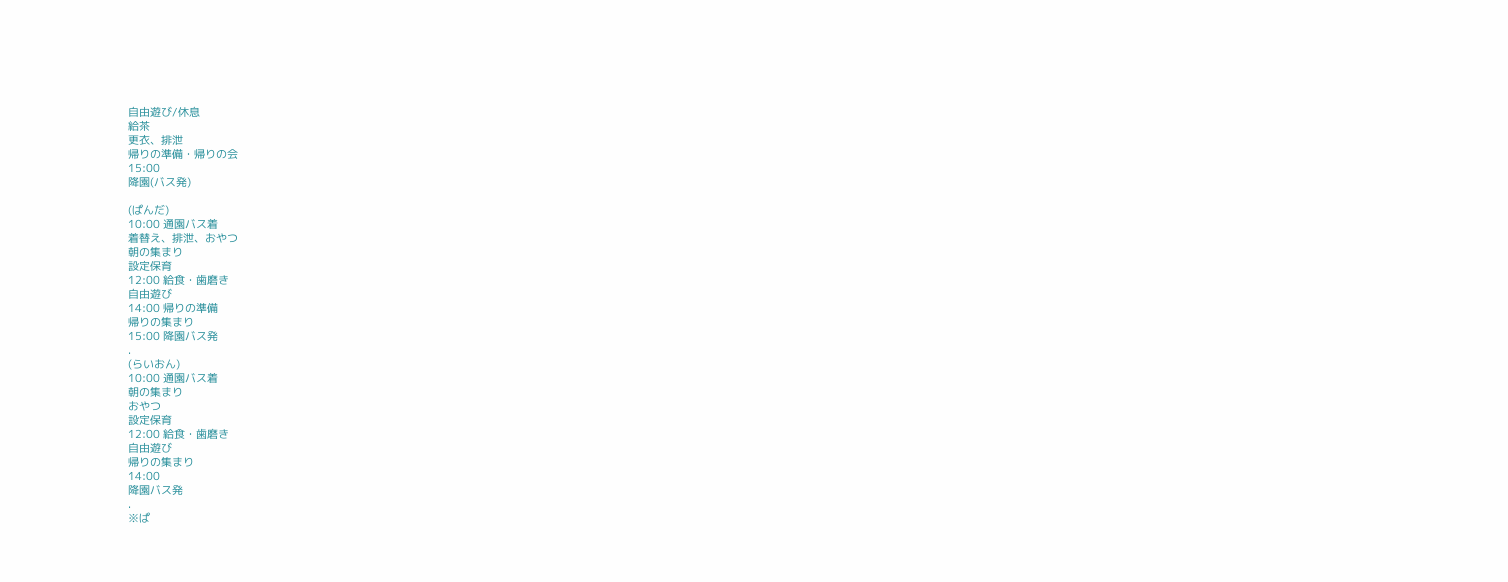自由遊び/休息
給茶
更衣、排泄
帰りの準備・帰りの会
15:00
降園(バス発)

(ぱんだ)
10:00 通園バス着
着替え、排泄、おやつ
朝の集まり
設定保育
12:00 給食・歯磨き
自由遊び
14:00 帰りの準備
帰りの集まり
15:00 降園バス発
.
(らいおん)
10:00 通園バス着
朝の集まり
おやつ
設定保育
12:00 給食・歯磨き
自由遊び
帰りの集まり
14:00
降園バス発
.
※ぱ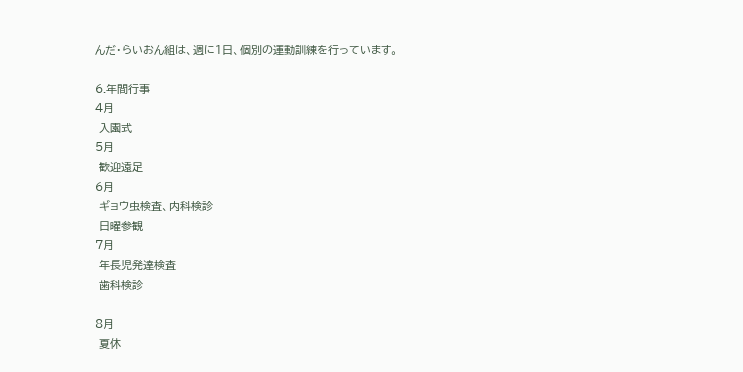んだ・らいおん組は、週に1日、個別の運動訓練を行っています。

6.年間行事
4月
 入園式
5月
 歓迎遠足
6月
 ギョウ虫検査、内科検診
 日曜参観
7月
 年長児発達検査
 歯科検診

8月
 夏休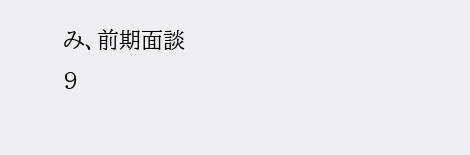み、前期面談
9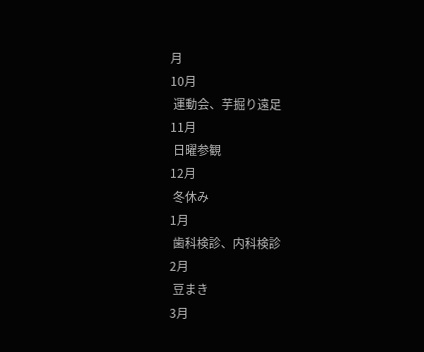月
10月
 運動会、芋掘り遠足
11月
 日曜参観
12月
 冬休み
1月
 歯科検診、内科検診
2月
 豆まき
3月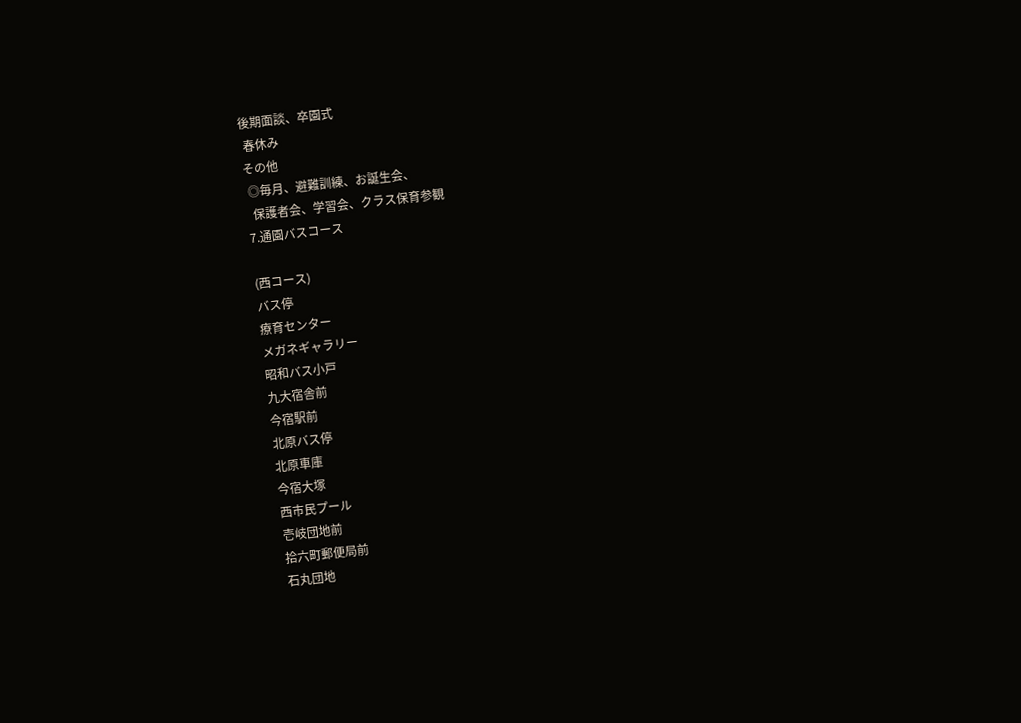後期面談、卒園式
 春休み
その他
 ◎毎月、避難訓練、お誕生会、
  保護者会、学習会、クラス保育参観
7.通園バスコース

(西コース)
バス停
療育センター
メガネギャラリー
昭和バス小戸
九大宿舎前
今宿駅前
北原バス停
北原車庫
今宿大塚
西市民プール
壱岐団地前
拾六町郵便局前
石丸団地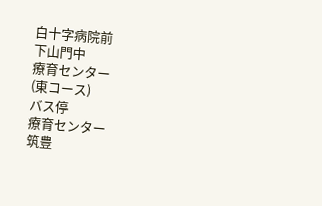白十字病院前
下山門中
療育センター
(東コース)
バス停
療育センター
筑豊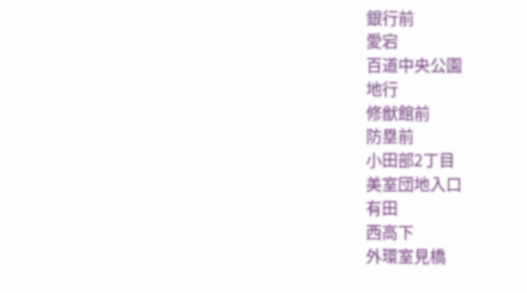銀行前
愛宕
百道中央公園
地行
修猷館前
防塁前
小田部2丁目
美室団地入口
有田
西高下
外環室見橋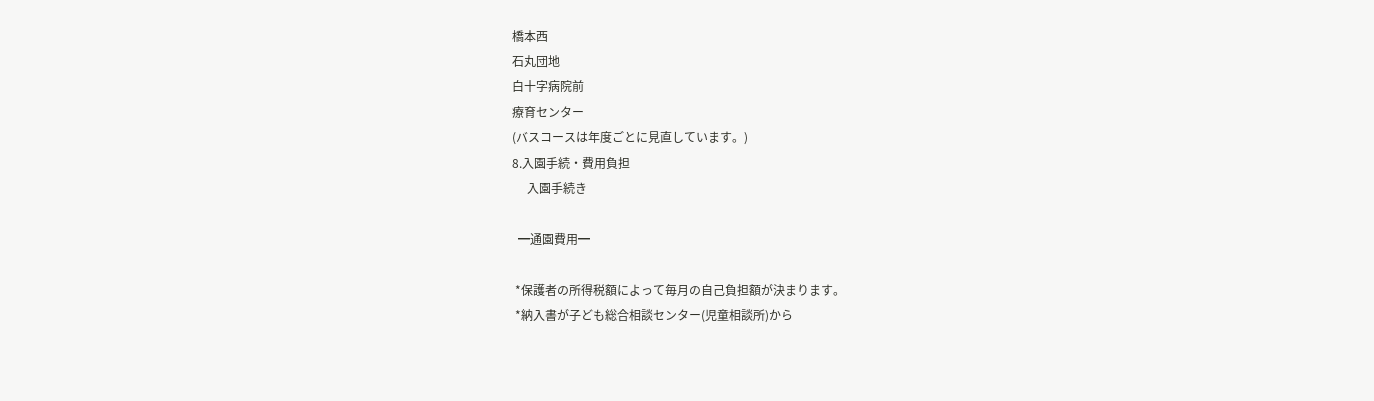橋本西
石丸団地
白十字病院前
療育センター
(バスコースは年度ごとに見直しています。)
8.入園手続・費用負担
     入園手続き

  ━通園費用━

 *保護者の所得税額によって毎月の自己負担額が決まります。
 *納入書が子ども総合相談センター(児童相談所)から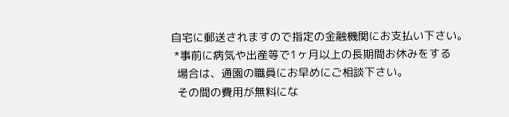自宅に郵送されますので指定の金融機関にお支払い下さい。
 *事前に病気や出産等で1ヶ月以上の長期間お休みをする
  場合は、通園の職員にお早めにご相談下さい。
  その間の費用が無料にな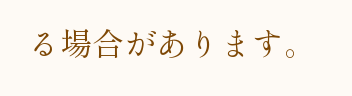る場合があります。